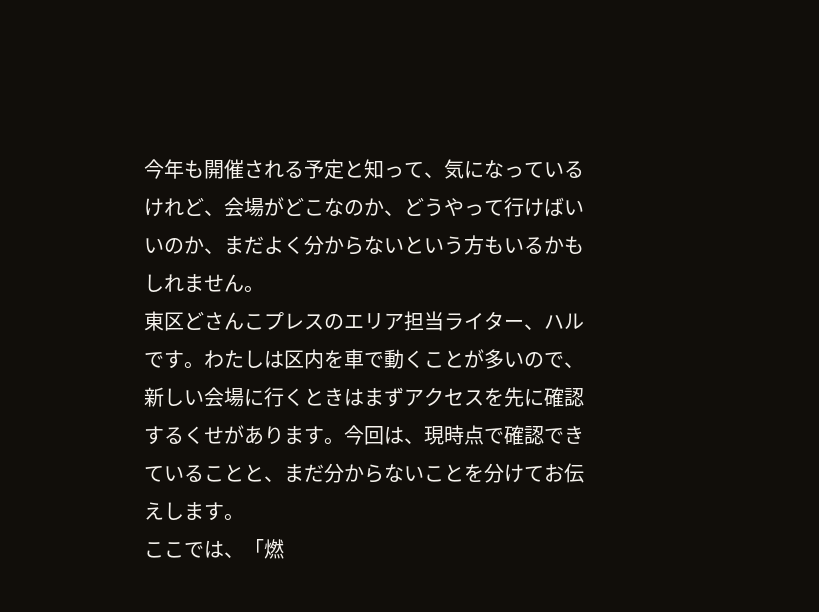今年も開催される予定と知って、気になっているけれど、会場がどこなのか、どうやって行けばいいのか、まだよく分からないという方もいるかもしれません。
東区どさんこプレスのエリア担当ライター、ハルです。わたしは区内を車で動くことが多いので、新しい会場に行くときはまずアクセスを先に確認するくせがあります。今回は、現時点で確認できていることと、まだ分からないことを分けてお伝えします。
ここでは、「燃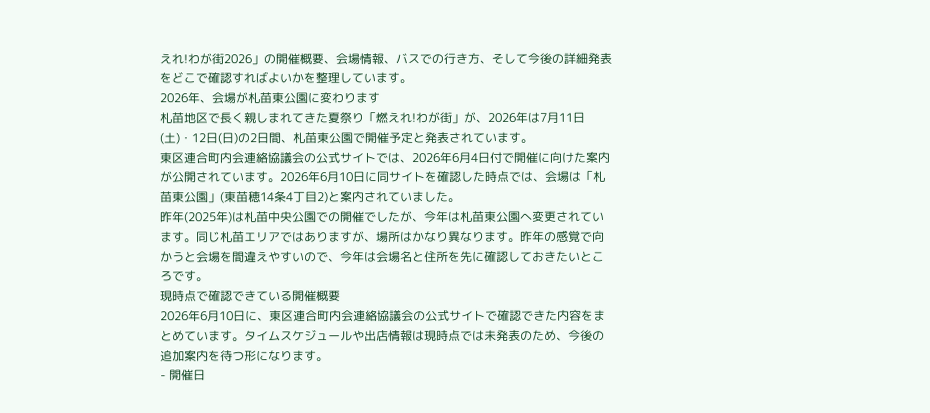えれ!わが街2026」の開催概要、会場情報、バスでの行き方、そして今後の詳細発表をどこで確認すればよいかを整理しています。
2026年、会場が札苗東公園に変わります
札苗地区で長く親しまれてきた夏祭り「燃えれ!わが街」が、2026年は7月11日(土)・12日(日)の2日間、札苗東公園で開催予定と発表されています。
東区連合町内会連絡協議会の公式サイトでは、2026年6月4日付で開催に向けた案内が公開されています。2026年6月10日に同サイトを確認した時点では、会場は「札苗東公園」(東苗穂14条4丁目2)と案内されていました。
昨年(2025年)は札苗中央公園での開催でしたが、今年は札苗東公園へ変更されています。同じ札苗エリアではありますが、場所はかなり異なります。昨年の感覚で向かうと会場を間違えやすいので、今年は会場名と住所を先に確認しておきたいところです。
現時点で確認できている開催概要
2026年6月10日に、東区連合町内会連絡協議会の公式サイトで確認できた内容をまとめています。タイムスケジュールや出店情報は現時点では未発表のため、今後の追加案内を待つ形になります。
- 開催日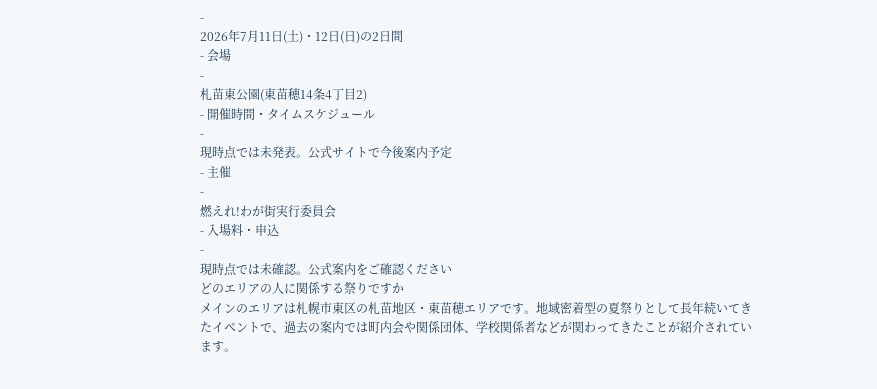-
2026年7月11日(土)・12日(日)の2日間
- 会場
-
札苗東公園(東苗穂14条4丁目2)
- 開催時間・タイムスケジュール
-
現時点では未発表。公式サイトで今後案内予定
- 主催
-
燃えれ!わが街実行委員会
- 入場料・申込
-
現時点では未確認。公式案内をご確認ください
どのエリアの人に関係する祭りですか
メインのエリアは札幌市東区の札苗地区・東苗穂エリアです。地域密着型の夏祭りとして長年続いてきたイベントで、過去の案内では町内会や関係団体、学校関係者などが関わってきたことが紹介されています。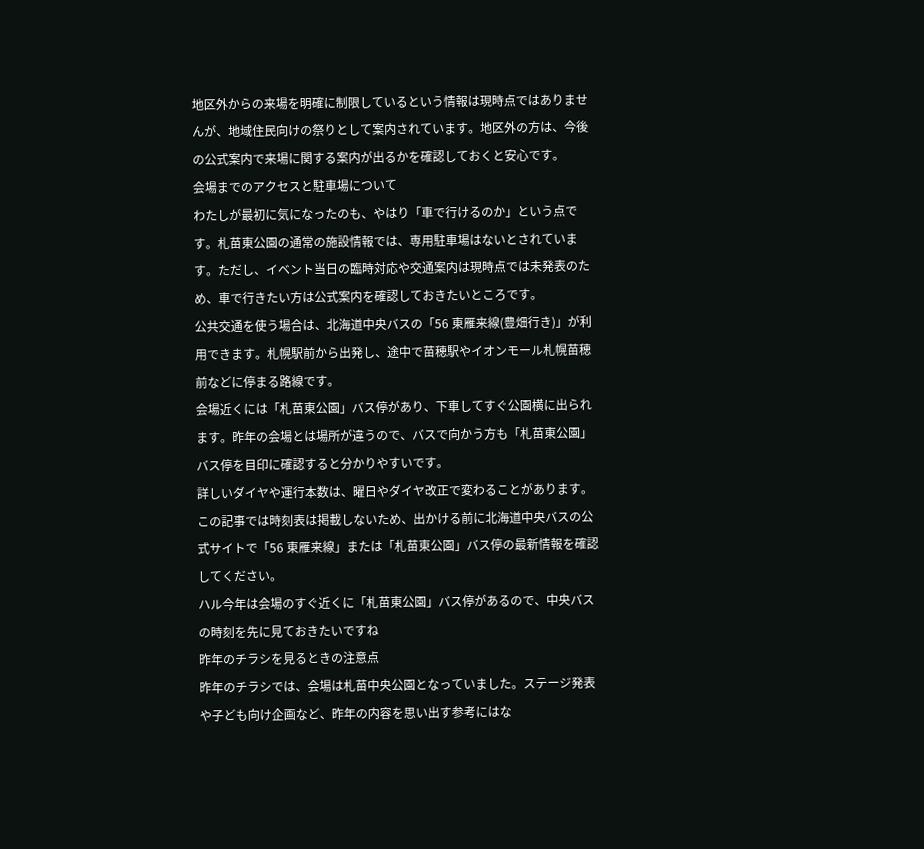地区外からの来場を明確に制限しているという情報は現時点ではありませんが、地域住民向けの祭りとして案内されています。地区外の方は、今後の公式案内で来場に関する案内が出るかを確認しておくと安心です。
会場までのアクセスと駐車場について
わたしが最初に気になったのも、やはり「車で行けるのか」という点です。札苗東公園の通常の施設情報では、専用駐車場はないとされています。ただし、イベント当日の臨時対応や交通案内は現時点では未発表のため、車で行きたい方は公式案内を確認しておきたいところです。
公共交通を使う場合は、北海道中央バスの「56 東雁来線(豊畑行き)」が利用できます。札幌駅前から出発し、途中で苗穂駅やイオンモール札幌苗穂前などに停まる路線です。
会場近くには「札苗東公園」バス停があり、下車してすぐ公園横に出られます。昨年の会場とは場所が違うので、バスで向かう方も「札苗東公園」バス停を目印に確認すると分かりやすいです。
詳しいダイヤや運行本数は、曜日やダイヤ改正で変わることがあります。この記事では時刻表は掲載しないため、出かける前に北海道中央バスの公式サイトで「56 東雁来線」または「札苗東公園」バス停の最新情報を確認してください。
ハル今年は会場のすぐ近くに「札苗東公園」バス停があるので、中央バスの時刻を先に見ておきたいですね
昨年のチラシを見るときの注意点
昨年のチラシでは、会場は札苗中央公園となっていました。ステージ発表や子ども向け企画など、昨年の内容を思い出す参考にはな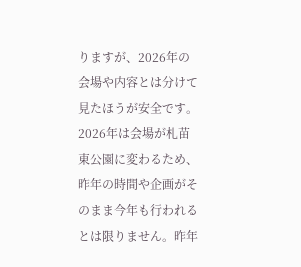りますが、2026年の会場や内容とは分けて見たほうが安全です。
2026年は会場が札苗東公園に変わるため、昨年の時間や企画がそのまま今年も行われるとは限りません。昨年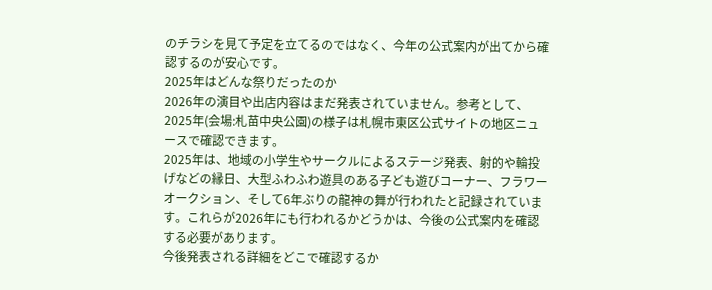のチラシを見て予定を立てるのではなく、今年の公式案内が出てから確認するのが安心です。
2025年はどんな祭りだったのか
2026年の演目や出店内容はまだ発表されていません。参考として、2025年(会場:札苗中央公園)の様子は札幌市東区公式サイトの地区ニュースで確認できます。
2025年は、地域の小学生やサークルによるステージ発表、射的や輪投げなどの縁日、大型ふわふわ遊具のある子ども遊びコーナー、フラワーオークション、そして6年ぶりの龍神の舞が行われたと記録されています。これらが2026年にも行われるかどうかは、今後の公式案内を確認する必要があります。
今後発表される詳細をどこで確認するか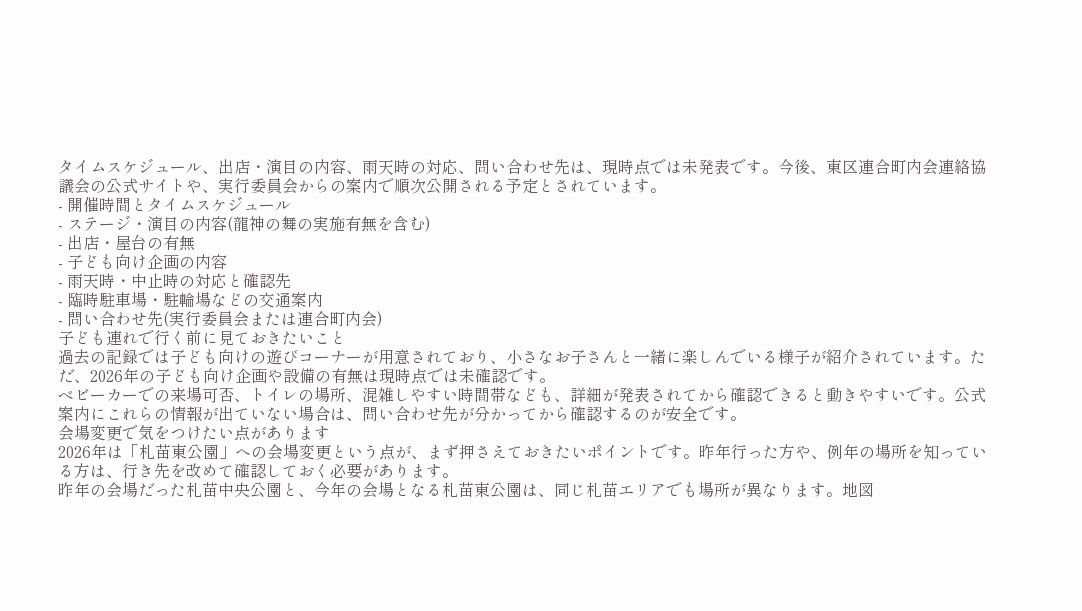タイムスケジュール、出店・演目の内容、雨天時の対応、問い合わせ先は、現時点では未発表です。今後、東区連合町内会連絡協議会の公式サイトや、実行委員会からの案内で順次公開される予定とされています。
- 開催時間とタイムスケジュール
- ステージ・演目の内容(龍神の舞の実施有無を含む)
- 出店・屋台の有無
- 子ども向け企画の内容
- 雨天時・中止時の対応と確認先
- 臨時駐車場・駐輪場などの交通案内
- 問い合わせ先(実行委員会または連合町内会)
子ども連れで行く前に見ておきたいこと
過去の記録では子ども向けの遊びコーナーが用意されており、小さなお子さんと一緒に楽しんでいる様子が紹介されています。ただ、2026年の子ども向け企画や設備の有無は現時点では未確認です。
ベビーカーでの来場可否、トイレの場所、混雑しやすい時間帯なども、詳細が発表されてから確認できると動きやすいです。公式案内にこれらの情報が出ていない場合は、問い合わせ先が分かってから確認するのが安全です。
会場変更で気をつけたい点があります
2026年は「札苗東公園」への会場変更という点が、まず押さえておきたいポイントです。昨年行った方や、例年の場所を知っている方は、行き先を改めて確認しておく必要があります。
昨年の会場だった札苗中央公園と、今年の会場となる札苗東公園は、同じ札苗エリアでも場所が異なります。地図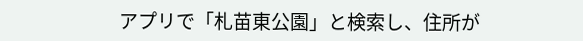アプリで「札苗東公園」と検索し、住所が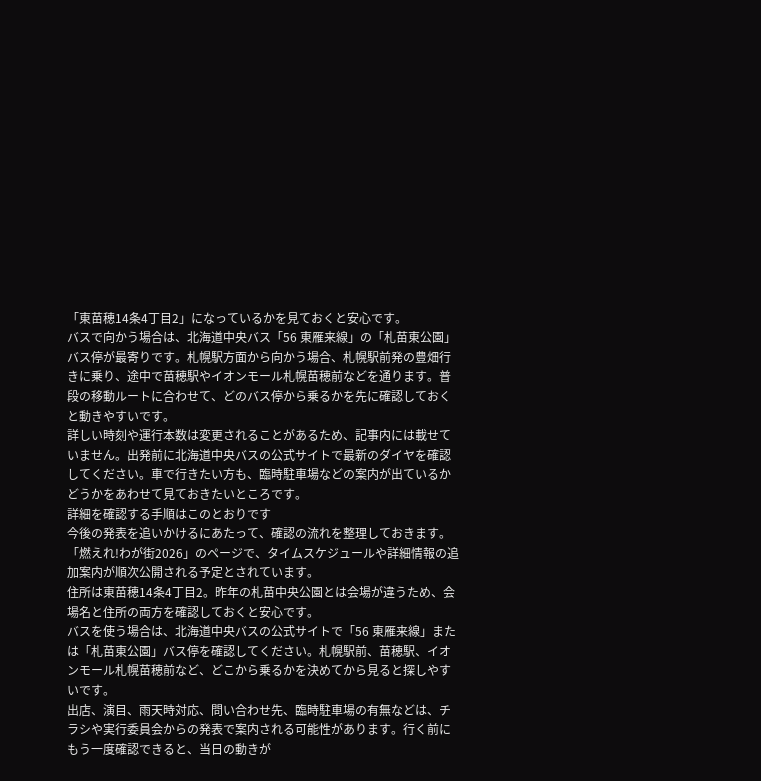「東苗穂14条4丁目2」になっているかを見ておくと安心です。
バスで向かう場合は、北海道中央バス「56 東雁来線」の「札苗東公園」バス停が最寄りです。札幌駅方面から向かう場合、札幌駅前発の豊畑行きに乗り、途中で苗穂駅やイオンモール札幌苗穂前などを通ります。普段の移動ルートに合わせて、どのバス停から乗るかを先に確認しておくと動きやすいです。
詳しい時刻や運行本数は変更されることがあるため、記事内には載せていません。出発前に北海道中央バスの公式サイトで最新のダイヤを確認してください。車で行きたい方も、臨時駐車場などの案内が出ているかどうかをあわせて見ておきたいところです。
詳細を確認する手順はこのとおりです
今後の発表を追いかけるにあたって、確認の流れを整理しておきます。
「燃えれ!わが街2026」のページで、タイムスケジュールや詳細情報の追加案内が順次公開される予定とされています。
住所は東苗穂14条4丁目2。昨年の札苗中央公園とは会場が違うため、会場名と住所の両方を確認しておくと安心です。
バスを使う場合は、北海道中央バスの公式サイトで「56 東雁来線」または「札苗東公園」バス停を確認してください。札幌駅前、苗穂駅、イオンモール札幌苗穂前など、どこから乗るかを決めてから見ると探しやすいです。
出店、演目、雨天時対応、問い合わせ先、臨時駐車場の有無などは、チラシや実行委員会からの発表で案内される可能性があります。行く前にもう一度確認できると、当日の動きが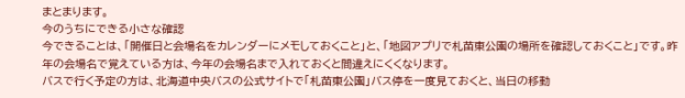まとまります。
今のうちにできる小さな確認
今できることは、「開催日と会場名をカレンダーにメモしておくこと」と、「地図アプリで札苗東公園の場所を確認しておくこと」です。昨年の会場名で覚えている方は、今年の会場名まで入れておくと間違えにくくなります。
バスで行く予定の方は、北海道中央バスの公式サイトで「札苗東公園」バス停を一度見ておくと、当日の移動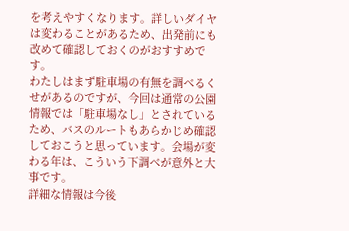を考えやすくなります。詳しいダイヤは変わることがあるため、出発前にも改めて確認しておくのがおすすめです。
わたしはまず駐車場の有無を調べるくせがあるのですが、今回は通常の公園情報では「駐車場なし」とされているため、バスのルートもあらかじめ確認しておこうと思っています。会場が変わる年は、こういう下調べが意外と大事です。
詳細な情報は今後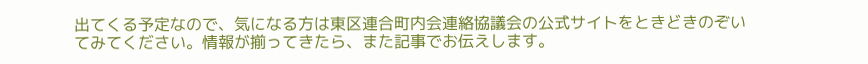出てくる予定なので、気になる方は東区連合町内会連絡協議会の公式サイトをときどきのぞいてみてください。情報が揃ってきたら、また記事でお伝えします。